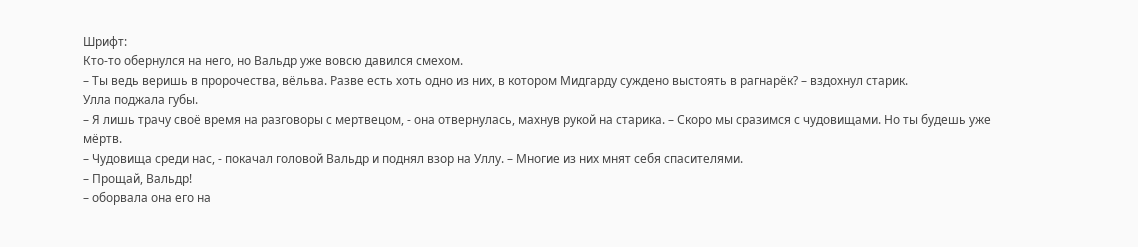Шрифт:
Кто-то обернулся на него, но Вальдр уже вовсю давился смехом.
– Ты ведь веришь в пророчества, вёльва. Разве есть хоть одно из них, в котором Мидгарду суждено выстоять в рагнарёк? – вздохнул старик.
Улла поджала губы.
– Я лишь трачу своё время на разговоры с мертвецом, - она отвернулась, махнув рукой на старика. – Скоро мы сразимся с чудовищами. Но ты будешь уже мёртв.
– Чудовища среди нас, - покачал головой Вальдр и поднял взор на Уллу. – Многие из них мнят себя спасителями.
– Прощай, Вальдр!
– оборвала она его на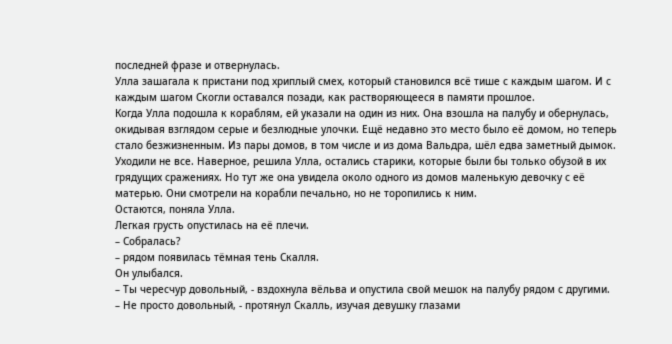последней фразе и отвернулась.
Улла зашагала к пристани под хриплый смех, который становился всё тише с каждым шагом. И с каждым шагом Скогли оставался позади, как растворяющееся в памяти прошлое.
Когда Улла подошла к кораблям, ей указали на один из них. Она взошла на палубу и обернулась, окидывая взглядом серые и безлюдные улочки. Ещё недавно это место было её домом, но теперь стало безжизненным. Из пары домов, в том числе и из дома Вальдра, шёл едва заметный дымок. Уходили не все. Наверное, решила Улла, остались старики, которые были бы только обузой в их грядущих сражениях. Но тут же она увидела около одного из домов маленькую девочку с её матерью. Они смотрели на корабли печально, но не торопились к ним.
Остаются, поняла Улла.
Легкая грусть опустилась на её плечи.
– Собралась?
– рядом появилась тёмная тень Скалля.
Он улыбался.
– Ты чересчур довольный, - вздохнула вёльва и опустила свой мешок на палубу рядом с другими.
– Не просто довольный, - протянул Скалль, изучая девушку глазами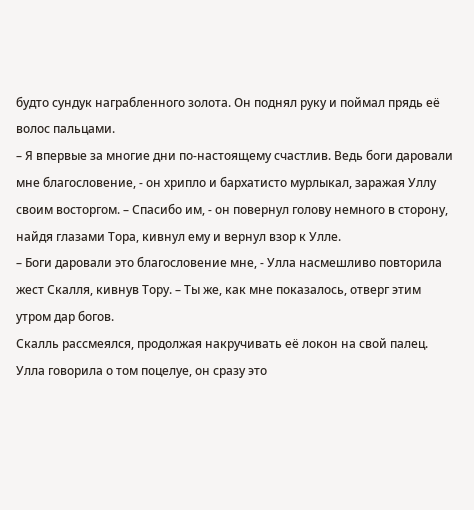будто сундук награбленного золота. Он поднял руку и поймал прядь её волос пальцами.
– Я впервые за многие дни по-настоящему счастлив. Ведь боги даровали мне благословение, - он хрипло и бархатисто мурлыкал, заражая Уллу своим восторгом. – Спасибо им, - он повернул голову немного в сторону, найдя глазами Тора, кивнул ему и вернул взор к Улле.
– Боги даровали это благословение мне, - Улла насмешливо повторила жест Скалля, кивнув Тору. – Ты же, как мне показалось, отверг этим утром дар богов.
Скалль рассмеялся, продолжая накручивать её локон на свой палец. Улла говорила о том поцелуе, он сразу это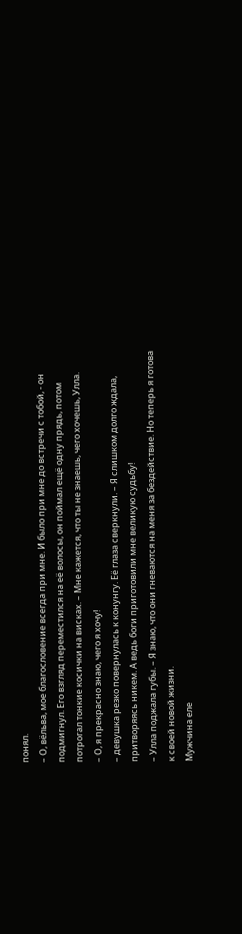понял.
– О, вёльва, мое благословение всегда при мне. И было при мне до встречи с тобой, - он подмигнул. Его взгляд переместился на её волосы, он поймал ещё одну прядь, потом потрогал тонкие косички на висках. – Мне кажется, что ты не знаешь, чего хочешь, Улла.
– О, я прекрасно знаю, чего я хочу!
– девушка резко повернулась к конунгу. Её глаза сверкнули. – Я слишком долго ждала, притворяясь никем. А ведь боги приготовили мне великую судьбу!
– Улла поджала губы. – Я знаю, что они гневаются на меня за бездействие. Но теперь я готова к своей новой жизни.
Мужчина еле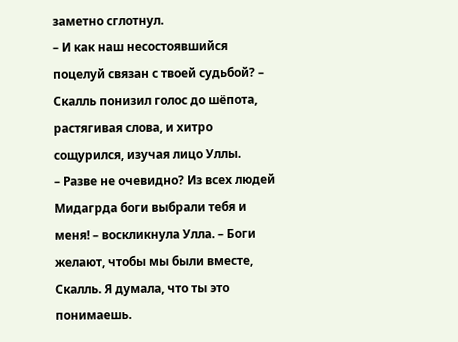заметно сглотнул.
– И как наш несостоявшийся поцелуй связан с твоей судьбой? – Скалль понизил голос до шёпота, растягивая слова, и хитро сощурился, изучая лицо Уллы.
– Разве не очевидно? Из всех людей Мидагрда боги выбрали тебя и меня! – воскликнула Улла. – Боги желают, чтобы мы были вместе, Скалль. Я думала, что ты это понимаешь.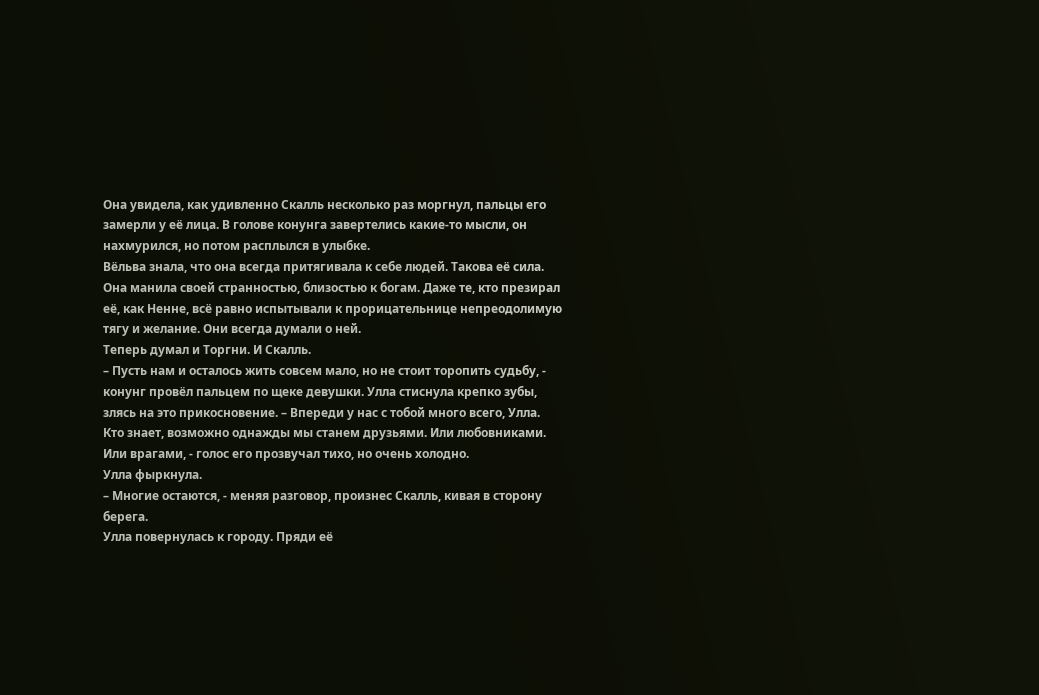Она увидела, как удивленно Скалль несколько раз моргнул, пальцы его замерли у её лица. В голове конунга завертелись какие-то мысли, он нахмурился, но потом расплылся в улыбке.
Вёльва знала, что она всегда притягивала к себе людей. Такова её сила. Она манила своей странностью, близостью к богам. Даже те, кто презирал её, как Ненне, всё равно испытывали к прорицательнице непреодолимую тягу и желание. Они всегда думали о ней.
Теперь думал и Торгни. И Скалль.
– Пусть нам и осталось жить совсем мало, но не стоит торопить судьбу, - конунг провёл пальцем по щеке девушки. Улла стиснула крепко зубы, злясь на это прикосновение. – Впереди у нас с тобой много всего, Улла. Кто знает, возможно однажды мы станем друзьями. Или любовниками. Или врагами, - голос его прозвучал тихо, но очень холодно.
Улла фыркнула.
– Многие остаются, - меняя разговор, произнес Скалль, кивая в сторону берега.
Улла повернулась к городу. Пряди её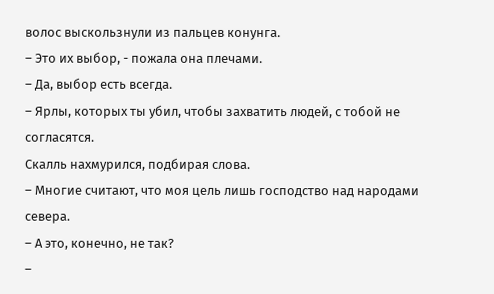волос выскользнули из пальцев конунга.
– Это их выбор, - пожала она плечами.
– Да, выбор есть всегда.
– Ярлы, которых ты убил, чтобы захватить людей, с тобой не согласятся.
Скалль нахмурился, подбирая слова.
– Многие считают, что моя цель лишь господство над народами севера.
– А это, конечно, не так?
–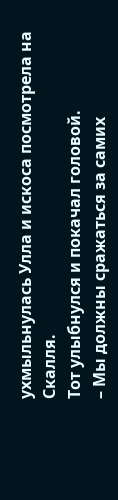ухмыльнулась Улла и искоса посмотрела на Скалля.
Тот улыбнулся и покачал головой.
– Мы должны сражаться за самих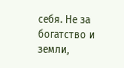себя. Не за богатство и земли,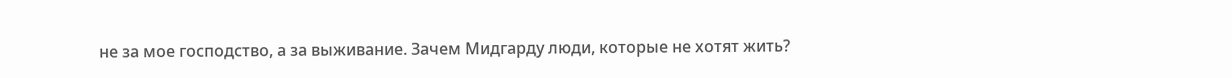не за мое господство, а за выживание. Зачем Мидгарду люди, которые не хотят жить?